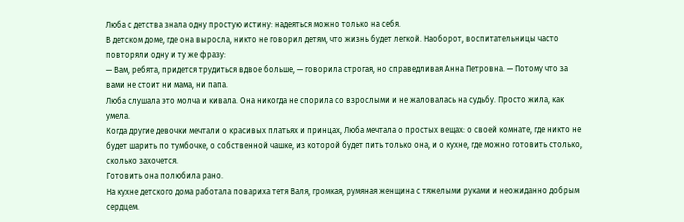Люба с детства знала одну простую истину: надеяться можно только на себя.
В детском доме, где она выросла, никто не говорил детям, что жизнь будет легкой. Наоборот, воспитательницы часто повторяли одну и ту же фразу:
— Вам, ребята, придется трудиться вдвое больше, — говорила строгая, но справедливая Анна Петровна. — Потому что за вами не стоит ни мама, ни папа.
Люба слушала это молча и кивала. Она никогда не спорила со взрослыми и не жаловалась на судьбу. Просто жила, как умела.
Когда другие девочки мечтали о красивых платьях и принцах, Люба мечтала о простых вещах: о своей комнате, где никто не будет шарить по тумбочке, о собственной чашке, из которой будет пить только она, и о кухне, где можно готовить столько, сколько захочется.
Готовить она полюбила рано.
На кухне детского дома работала повариха тетя Валя, громкая, румяная женщина с тяжелыми руками и неожиданно добрым сердцем.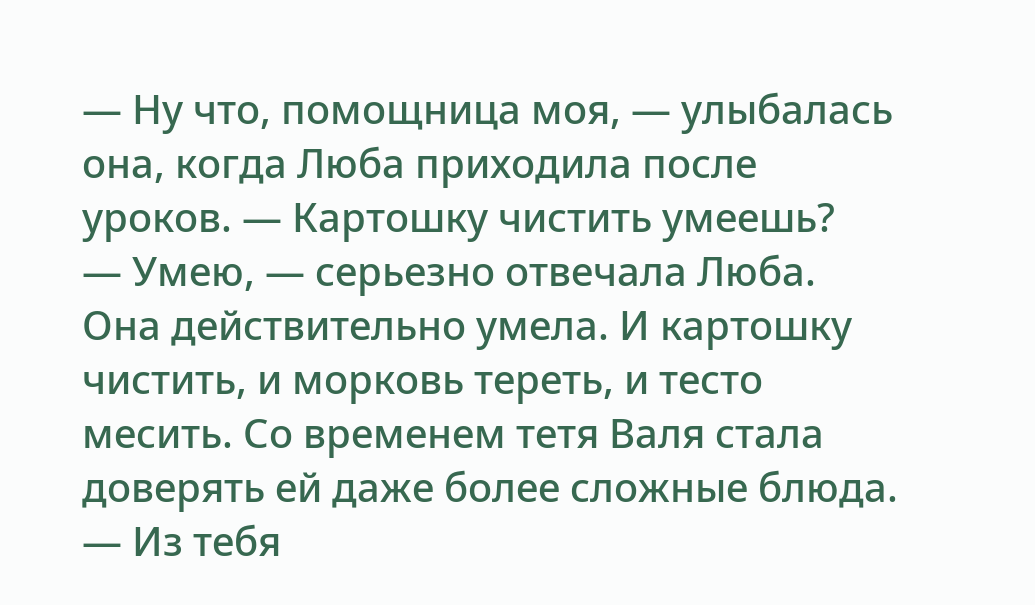— Ну что, помощница моя, — улыбалась она, когда Люба приходила после уроков. — Картошку чистить умеешь?
— Умею, — серьезно отвечала Люба.
Она действительно умела. И картошку чистить, и морковь тереть, и тесто месить. Со временем тетя Валя стала доверять ей даже более сложные блюда.
— Из тебя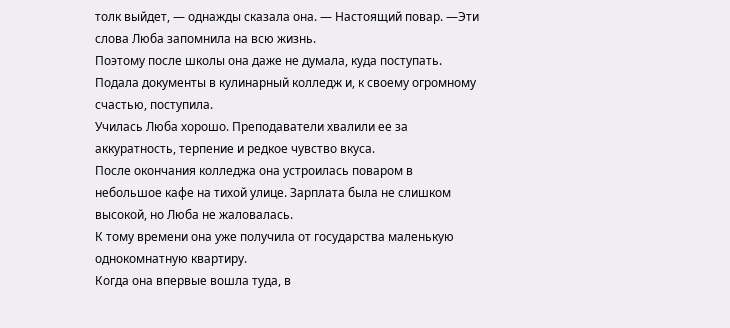толк выйдет, — однажды сказала она. — Настоящий повар. —Эти слова Люба запомнила на всю жизнь.
Поэтому после школы она даже не думала, куда поступать. Подала документы в кулинарный колледж и, к своему огромному счастью, поступила.
Училась Люба хорошо. Преподаватели хвалили ее за аккуратность, терпение и редкое чувство вкуса.
После окончания колледжа она устроилась поваром в небольшое кафе на тихой улице. Зарплата была не слишком высокой, но Люба не жаловалась.
К тому времени она уже получила от государства маленькую однокомнатную квартиру.
Когда она впервые вошла туда, в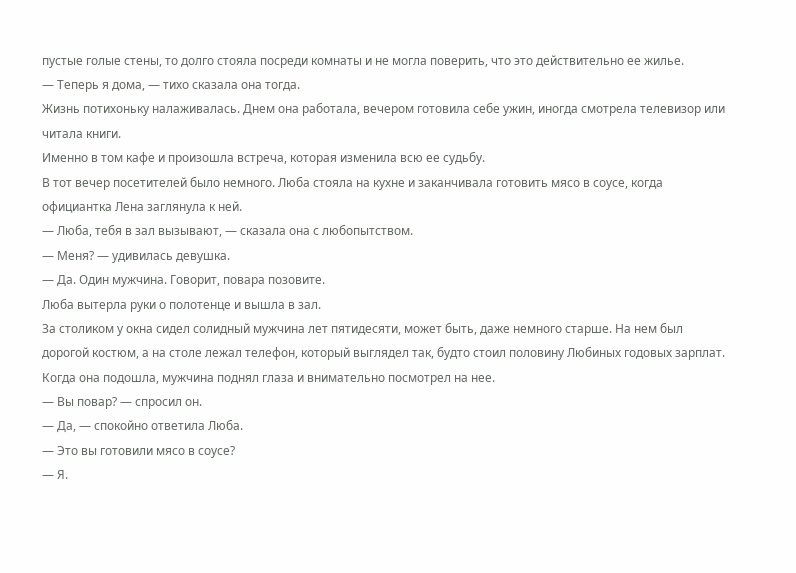пустые голые стены, то долго стояла посреди комнаты и не могла поверить, что это действительно ее жилье.
— Теперь я дома, — тихо сказала она тогда.
Жизнь потихоньку налаживалась. Днем она работала, вечером готовила себе ужин, иногда смотрела телевизор или читала книги.
Именно в том кафе и произошла встреча, которая изменила всю ее судьбу.
В тот вечер посетителей было немного. Люба стояла на кухне и заканчивала готовить мясо в соусе, когда официантка Лена заглянула к ней.
— Люба, тебя в зал вызывают, — сказала она с любопытством.
— Меня? — удивилась девушка.
— Да. Один мужчина. Говорит, повара позовите.
Люба вытерла руки о полотенце и вышла в зал.
За столиком у окна сидел солидный мужчина лет пятидесяти, может быть, даже немного старше. На нем был дорогой костюм, а на столе лежал телефон, который выглядел так, будто стоил половину Любиных годовых зарплат.
Когда она подошла, мужчина поднял глаза и внимательно посмотрел на нее.
— Вы повар? — спросил он.
— Да, — спокойно ответила Люба.
— Это вы готовили мясо в соусе?
— Я.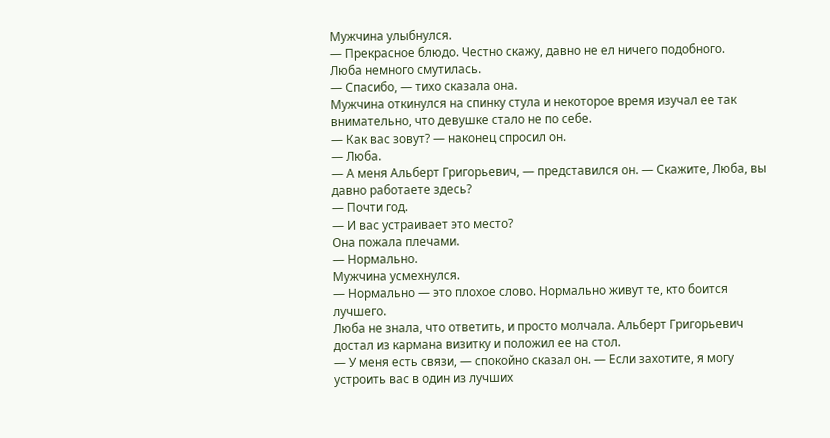Мужчина улыбнулся.
— Прекрасное блюдо. Честно скажу, давно не ел ничего подобного.
Люба немного смутилась.
— Спасибо, — тихо сказала она.
Мужчина откинулся на спинку стула и некоторое время изучал ее так внимательно, что девушке стало не по себе.
— Как вас зовут? — наконец спросил он.
— Люба.
— А меня Альберт Григорьевич, — представился он. — Скажите, Люба, вы давно работаете здесь?
— Почти год.
— И вас устраивает это место?
Она пожала плечами.
— Нормально.
Мужчина усмехнулся.
— Нормально — это плохое слово. Нормально живут те, кто боится лучшего.
Люба не знала, что ответить, и просто молчала. Альберт Григорьевич достал из кармана визитку и положил ее на стол.
— У меня есть связи, — спокойно сказал он. — Если захотите, я могу устроить вас в один из лучших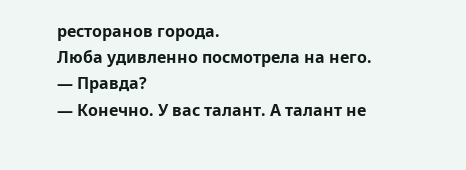ресторанов города.
Люба удивленно посмотрела на него.
— Правда?
— Конечно. У вас талант. А талант не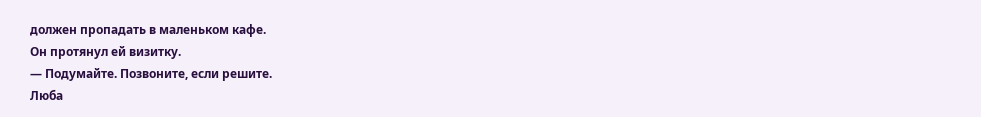должен пропадать в маленьком кафе.
Он протянул ей визитку.
— Подумайте. Позвоните, если решите.
Люба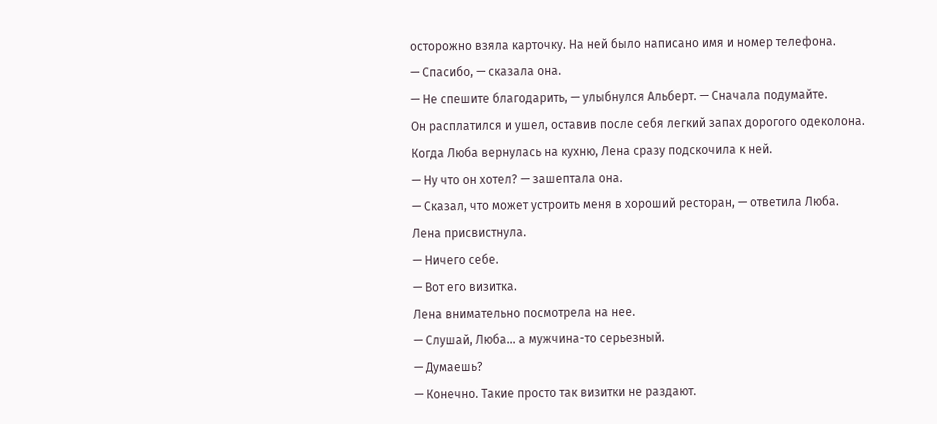осторожно взяла карточку. На ней было написано имя и номер телефона.
— Спасибо, — сказала она.
— Не спешите благодарить, — улыбнулся Альберт. — Сначала подумайте.
Он расплатился и ушел, оставив после себя легкий запах дорогого одеколона.
Когда Люба вернулась на кухню, Лена сразу подскочила к ней.
— Ну что он хотел? — зашептала она.
— Сказал, что может устроить меня в хороший ресторан, — ответила Люба.
Лена присвистнула.
— Ничего себе.
— Вот его визитка.
Лена внимательно посмотрела на нее.
— Слушай, Люба… а мужчина-то серьезный.
— Думаешь?
— Конечно. Такие просто так визитки не раздают.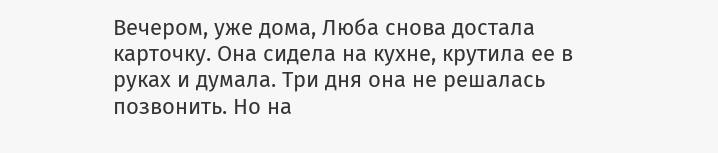Вечером, уже дома, Люба снова достала карточку. Она сидела на кухне, крутила ее в руках и думала. Три дня она не решалась позвонить. Но на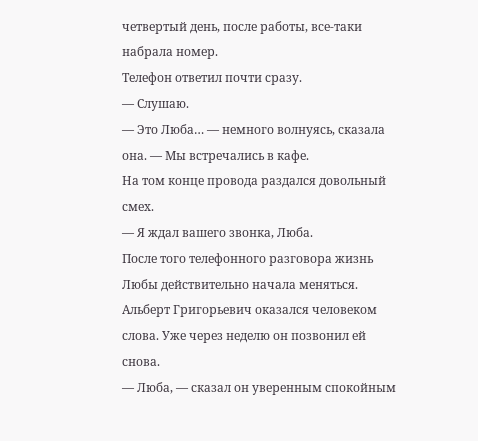четвертый день, после работы, все-таки набрала номер.
Телефон ответил почти сразу.
— Слушаю.
— Это Люба… — немного волнуясь, сказала она. — Мы встречались в кафе.
На том конце провода раздался довольный смех.
— Я ждал вашего звонка, Люба.
После того телефонного разговора жизнь Любы действительно начала меняться.
Альберт Григорьевич оказался человеком слова. Уже через неделю он позвонил ей снова.
— Люба, — сказал он уверенным спокойным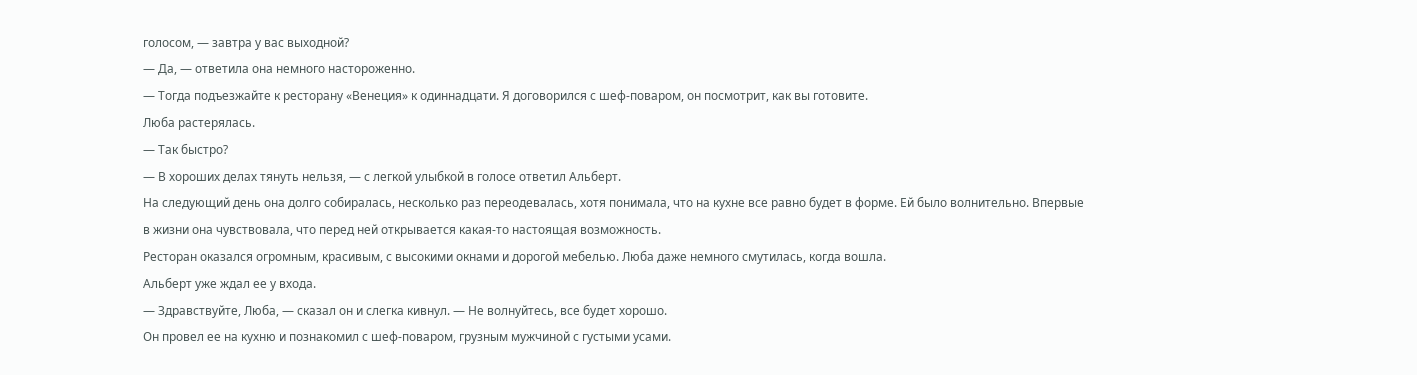голосом, — завтра у вас выходной?
— Да, — ответила она немного настороженно.
— Тогда подъезжайте к ресторану «Венеция» к одиннадцати. Я договорился с шеф-поваром, он посмотрит, как вы готовите.
Люба растерялась.
— Так быстро?
— В хороших делах тянуть нельзя, — с легкой улыбкой в голосе ответил Альберт.
На следующий день она долго собиралась, несколько раз переодевалась, хотя понимала, что на кухне все равно будет в форме. Ей было волнительно. Впервые в жизни она чувствовала, что перед ней открывается какая-то настоящая возможность.
Ресторан оказался огромным, красивым, с высокими окнами и дорогой мебелью. Люба даже немного смутилась, когда вошла.
Альберт уже ждал ее у входа.
— Здравствуйте, Люба, — сказал он и слегка кивнул. — Не волнуйтесь, все будет хорошо.
Он провел ее на кухню и познакомил с шеф-поваром, грузным мужчиной с густыми усами.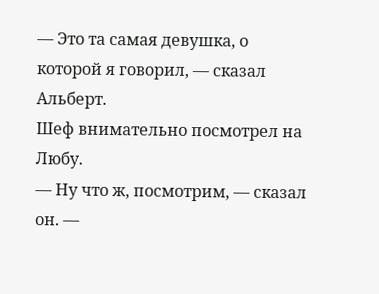— Это та самая девушка, о которой я говорил, — сказал Альберт.
Шеф внимательно посмотрел на Любу.
— Ну что ж, посмотрим, — сказал он. —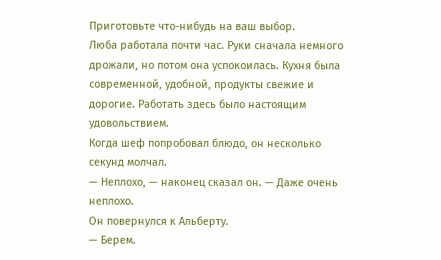Приготовьте что-нибудь на ваш выбор.
Люба работала почти час. Руки сначала немного дрожали, но потом она успокоилась. Кухня была современной, удобной, продукты свежие и дорогие. Работать здесь было настоящим удовольствием.
Когда шеф попробовал блюдо, он несколько секунд молчал.
— Неплохо, — наконец сказал он. — Даже очень неплохо.
Он повернулся к Альберту.
— Берем.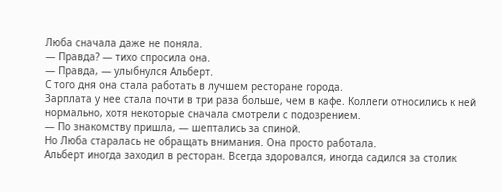Люба сначала даже не поняла.
— Правда? — тихо спросила она.
— Правда, — улыбнулся Альберт.
С того дня она стала работать в лучшем ресторане города.
Зарплата у нее стала почти в три раза больше, чем в кафе. Коллеги относились к ней нормально, хотя некоторые сначала смотрели с подозрением.
— По знакомству пришла, — шептались за спиной.
Но Люба старалась не обращать внимания. Она просто работала.
Альберт иногда заходил в ресторан. Всегда здоровался, иногда садился за столик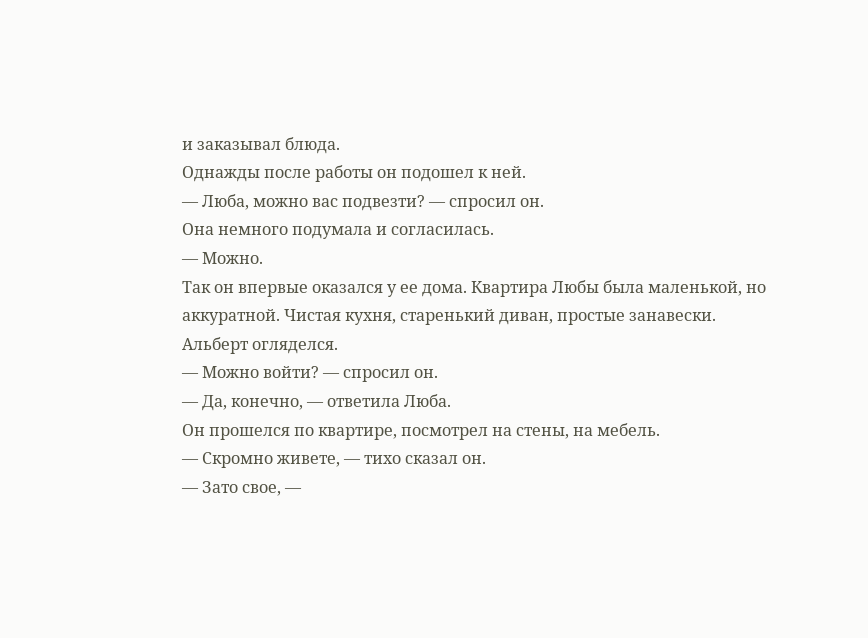и заказывал блюда.
Однажды после работы он подошел к ней.
— Люба, можно вас подвезти? — спросил он.
Она немного подумала и согласилась.
— Можно.
Так он впервые оказался у ее дома. Квартира Любы была маленькой, но аккуратной. Чистая кухня, старенький диван, простые занавески.
Альберт огляделся.
— Можно войти? — спросил он.
— Да, конечно, — ответила Люба.
Он прошелся по квартире, посмотрел на стены, на мебель.
— Скромно живете, — тихо сказал он.
— Зато свое, —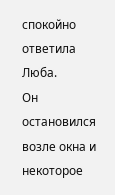спокойно ответила Люба.
Он остановился возле окна и некоторое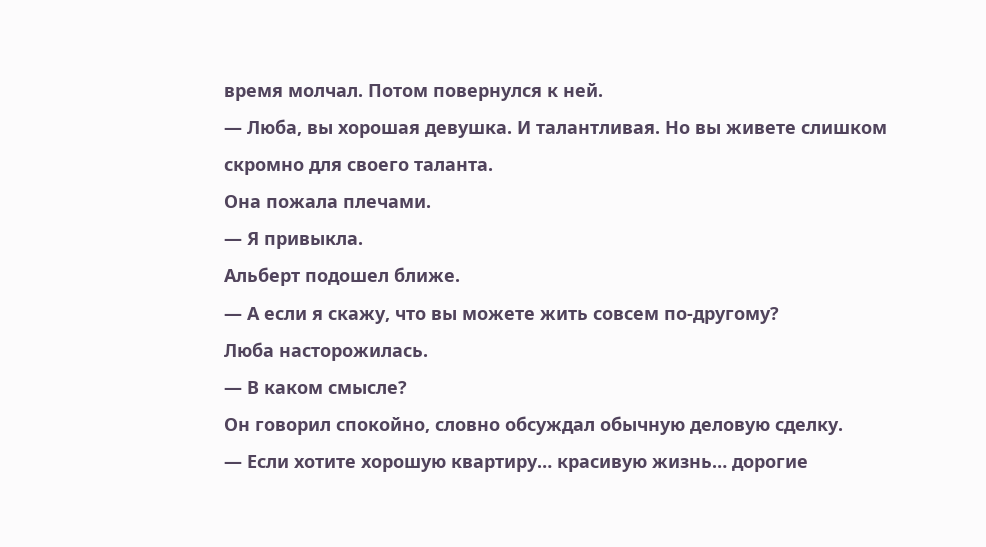время молчал. Потом повернулся к ней.
— Люба, вы хорошая девушка. И талантливая. Но вы живете слишком скромно для своего таланта.
Она пожала плечами.
— Я привыкла.
Альберт подошел ближе.
— А если я скажу, что вы можете жить совсем по-другому?
Люба насторожилась.
— В каком смысле?
Он говорил спокойно, словно обсуждал обычную деловую сделку.
— Если хотите хорошую квартиру… красивую жизнь… дорогие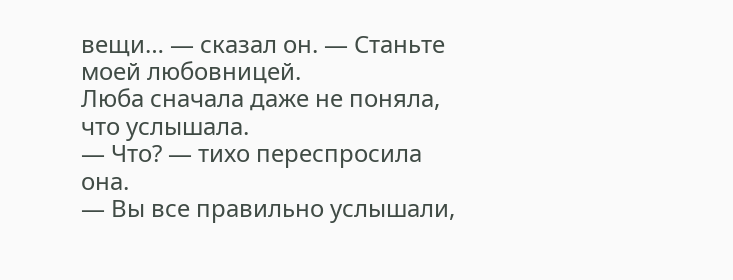вещи… — сказал он. — Станьте моей любовницей.
Люба сначала даже не поняла, что услышала.
— Что? — тихо переспросила она.
— Вы все правильно услышали,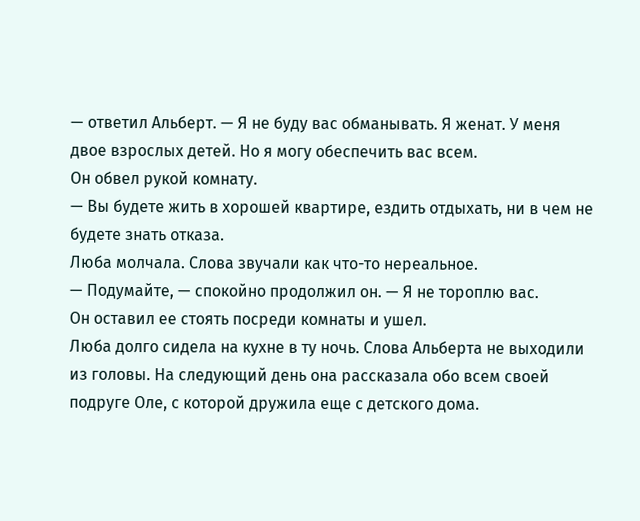— ответил Альберт. — Я не буду вас обманывать. Я женат. У меня двое взрослых детей. Но я могу обеспечить вас всем.
Он обвел рукой комнату.
— Вы будете жить в хорошей квартире, ездить отдыхать, ни в чем не будете знать отказа.
Люба молчала. Слова звучали как что-то нереальное.
— Подумайте, — спокойно продолжил он. — Я не тороплю вас.
Он оставил ее стоять посреди комнаты и ушел.
Люба долго сидела на кухне в ту ночь. Слова Альберта не выходили из головы. На следующий день она рассказала обо всем своей подруге Оле, с которой дружила еще с детского дома.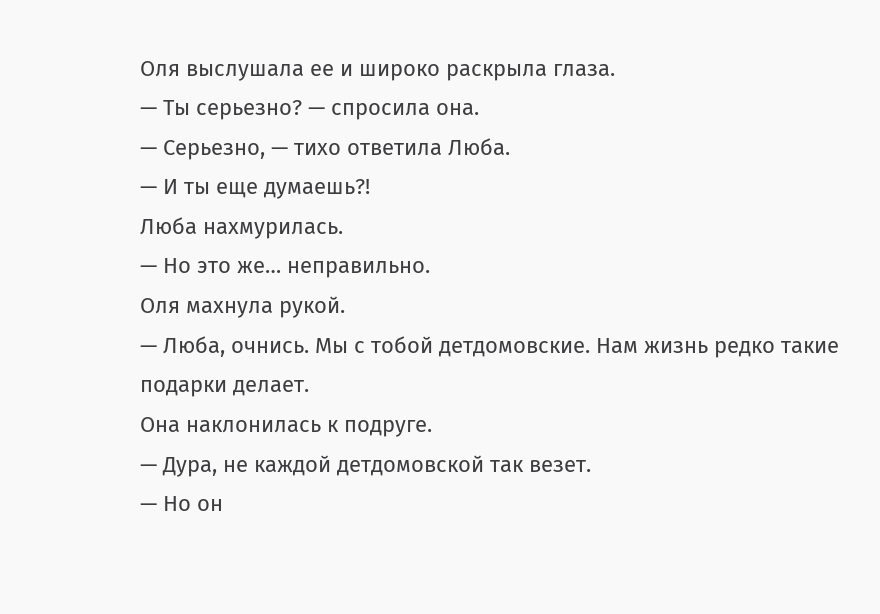Оля выслушала ее и широко раскрыла глаза.
— Ты серьезно? — спросила она.
— Серьезно, — тихо ответила Люба.
— И ты еще думаешь?!
Люба нахмурилась.
— Но это же… неправильно.
Оля махнула рукой.
— Люба, очнись. Мы с тобой детдомовские. Нам жизнь редко такие подарки делает.
Она наклонилась к подруге.
— Дура, не каждой детдомовской так везет.
— Но он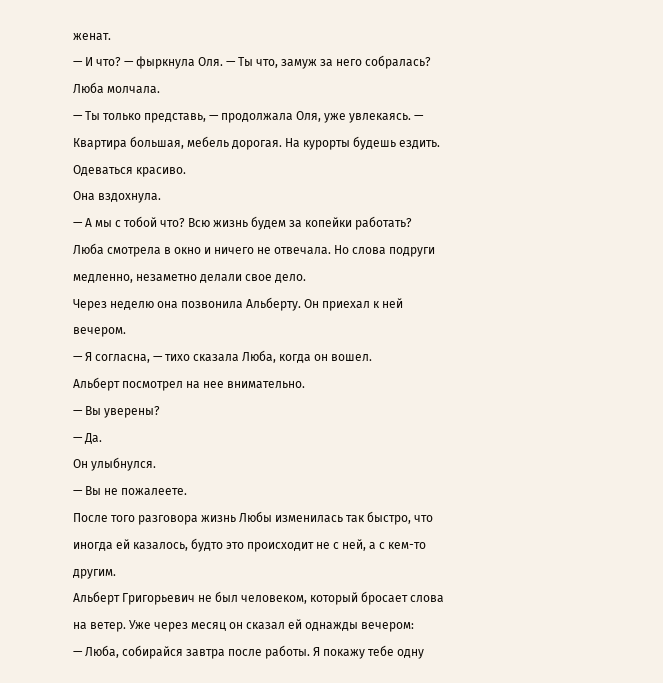женат.
— И что? — фыркнула Оля. — Ты что, замуж за него собралась?
Люба молчала.
— Ты только представь, — продолжала Оля, уже увлекаясь. — Квартира большая, мебель дорогая. На курорты будешь ездить. Одеваться красиво.
Она вздохнула.
— А мы с тобой что? Всю жизнь будем за копейки работать?
Люба смотрела в окно и ничего не отвечала. Но слова подруги медленно, незаметно делали свое дело.
Через неделю она позвонила Альберту. Он приехал к ней вечером.
— Я согласна, — тихо сказала Люба, когда он вошел.
Альберт посмотрел на нее внимательно.
— Вы уверены?
— Да.
Он улыбнулся.
— Вы не пожалеете.
После того разговора жизнь Любы изменилась так быстро, что иногда ей казалось, будто это происходит не с ней, а с кем-то другим.
Альберт Григорьевич не был человеком, который бросает слова на ветер. Уже через месяц он сказал ей однажды вечером:
— Люба, собирайся завтра после работы. Я покажу тебе одну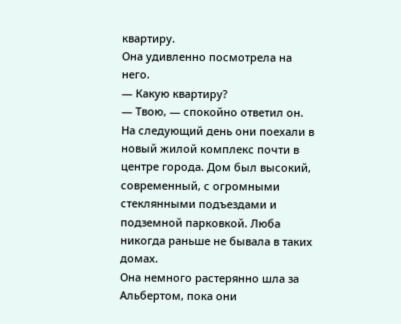квартиру.
Она удивленно посмотрела на него.
— Какую квартиру?
— Твою, — спокойно ответил он.
На следующий день они поехали в новый жилой комплекс почти в центре города. Дом был высокий, современный, с огромными стеклянными подъездами и подземной парковкой. Люба никогда раньше не бывала в таких домах.
Она немного растерянно шла за Альбертом, пока они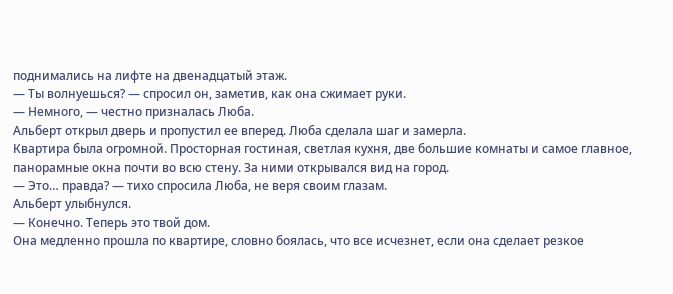поднимались на лифте на двенадцатый этаж.
— Ты волнуешься? — спросил он, заметив, как она сжимает руки.
— Немного, — честно призналась Люба.
Альберт открыл дверь и пропустил ее вперед. Люба сделала шаг и замерла.
Квартира была огромной. Просторная гостиная, светлая кухня, две большие комнаты и самое главное, панорамные окна почти во всю стену. За ними открывался вид на город.
— Это… правда? — тихо спросила Люба, не веря своим глазам.
Альберт улыбнулся.
— Конечно. Теперь это твой дом.
Она медленно прошла по квартире, словно боялась, что все исчезнет, если она сделает резкое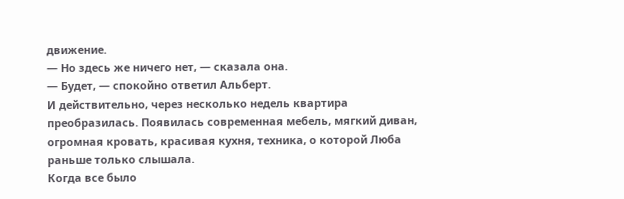движение.
— Но здесь же ничего нет, — сказала она.
— Будет, — спокойно ответил Альберт.
И действительно, через несколько недель квартира преобразилась. Появилась современная мебель, мягкий диван, огромная кровать, красивая кухня, техника, о которой Люба раньше только слышала.
Когда все было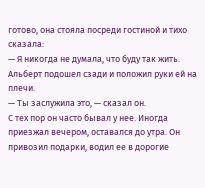готово, она стояла посреди гостиной и тихо сказала:
— Я никогда не думала, что буду так жить.
Альберт подошел сзади и положил руки ей на плечи.
— Ты заслужила это, — сказал он.
С тех пор он часто бывал у нее. Иногда приезжал вечером, оставался до утра. Он привозил подарки, водил ее в дорогие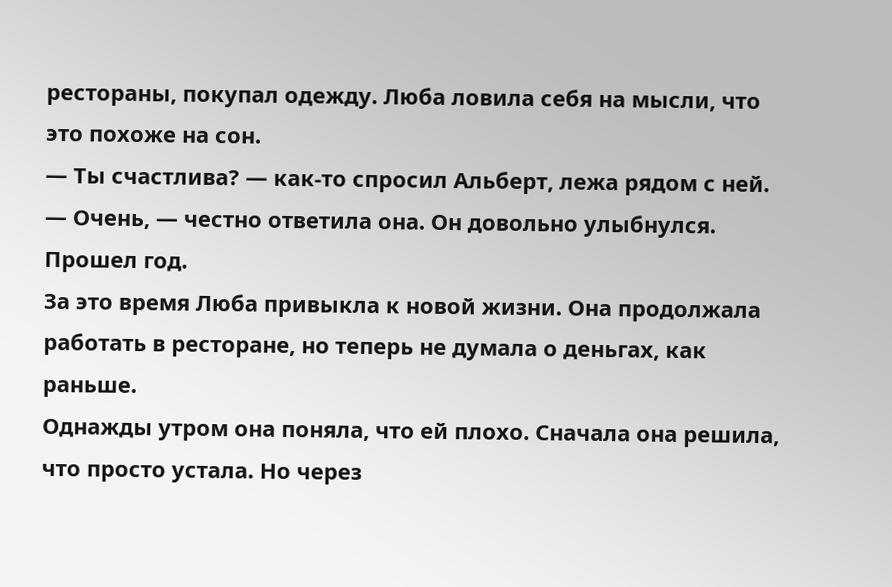рестораны, покупал одежду. Люба ловила себя на мысли, что это похоже на сон.
— Ты счастлива? — как-то спросил Альберт, лежа рядом с ней.
— Очень, — честно ответила она. Он довольно улыбнулся.
Прошел год.
За это время Люба привыкла к новой жизни. Она продолжала работать в ресторане, но теперь не думала о деньгах, как раньше.
Однажды утром она поняла, что ей плохо. Сначала она решила, что просто устала. Но через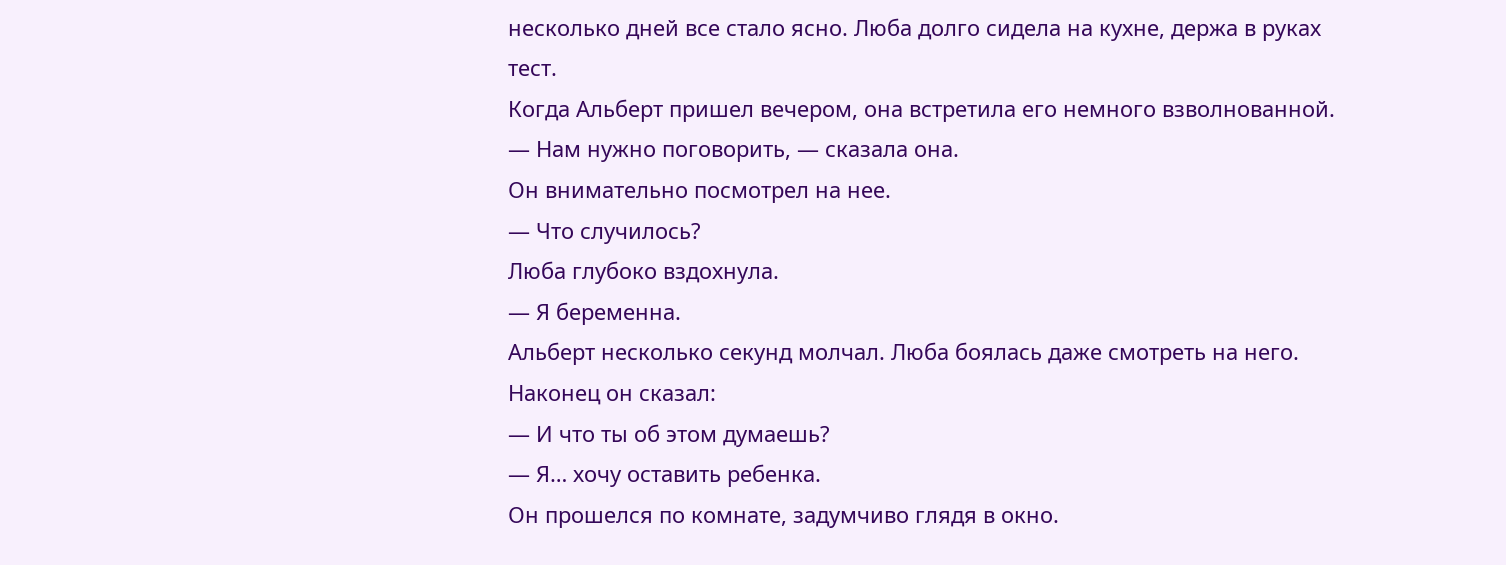несколько дней все стало ясно. Люба долго сидела на кухне, держа в руках тест.
Когда Альберт пришел вечером, она встретила его немного взволнованной.
— Нам нужно поговорить, — сказала она.
Он внимательно посмотрел на нее.
— Что случилось?
Люба глубоко вздохнула.
— Я беременна.
Альберт несколько секунд молчал. Люба боялась даже смотреть на него. Наконец он сказал:
— И что ты об этом думаешь?
— Я… хочу оставить ребенка.
Он прошелся по комнате, задумчиво глядя в окно.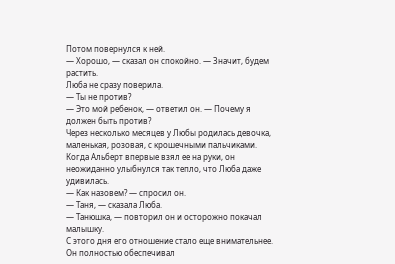Потом повернулся к ней.
— Хорошо, — сказал он спокойно. — Значит, будем растить.
Люба не сразу поверила.
— Ты не против?
— Это мой ребенок, — ответил он. — Почему я должен быть против?
Через несколько месяцев у Любы родилась девочка, маленькая, розовая, с крошечными пальчиками.
Когда Альберт впервые взял ее на руки, он неожиданно улыбнулся так тепло, что Люба даже удивилась.
— Как назовем? — спросил он.
— Таня, — сказала Люба.
— Танюшка, — повторил он и осторожно покачал малышку.
С этого дня его отношение стало еще внимательнее. Он полностью обеспечивал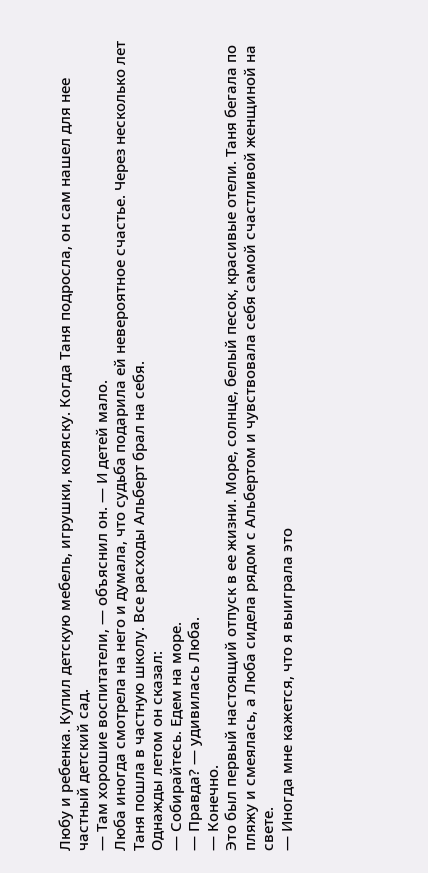Любу и ребенка. Купил детскую мебель, игрушки, коляску. Когда Таня подросла, он сам нашел для нее частный детский сад.
— Там хорошие воспитатели, — объяснил он. — И детей мало.
Люба иногда смотрела на него и думала, что судьба подарила ей невероятное счастье. Через несколько лет Таня пошла в частную школу. Все расходы Альберт брал на себя.
Однажды летом он сказал:
— Собирайтесь. Едем на море.
— Правда? — удивилась Люба.
— Конечно.
Это был первый настоящий отпуск в ее жизни. Море, солнце, белый песок, красивые отели. Таня бегала по пляжу и смеялась, а Люба сидела рядом с Альбертом и чувствовала себя самой счастливой женщиной на свете.
— Иногда мне кажется, что я выиграла это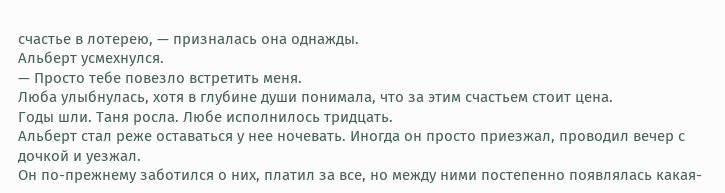счастье в лотерею, — призналась она однажды.
Альберт усмехнулся.
— Просто тебе повезло встретить меня.
Люба улыбнулась, хотя в глубине души понимала, что за этим счастьем стоит цена.
Годы шли. Таня росла. Любе исполнилось тридцать.
Альберт стал реже оставаться у нее ночевать. Иногда он просто приезжал, проводил вечер с дочкой и уезжал.
Он по-прежнему заботился о них, платил за все, но между ними постепенно появлялась какая-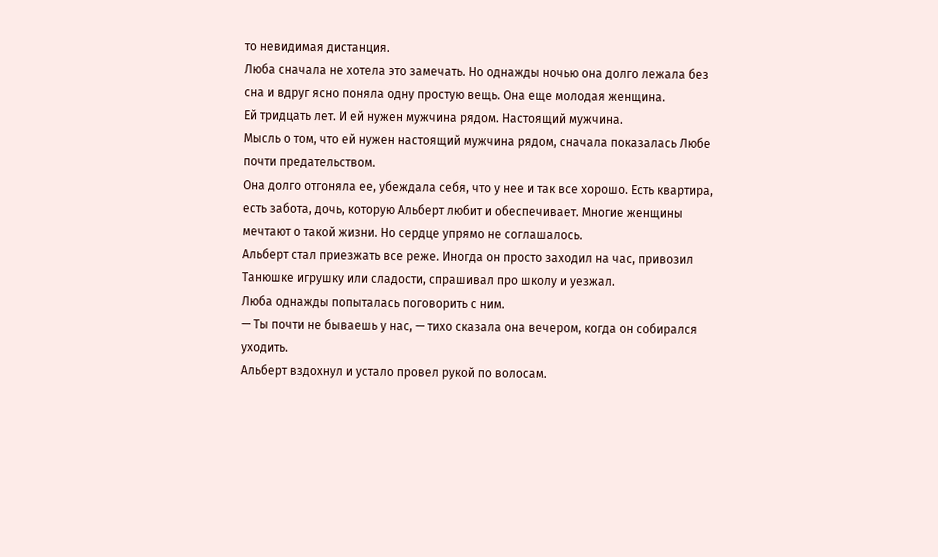то невидимая дистанция.
Люба сначала не хотела это замечать. Но однажды ночью она долго лежала без сна и вдруг ясно поняла одну простую вещь. Она еще молодая женщина.
Ей тридцать лет. И ей нужен мужчина рядом. Настоящий мужчина.
Мысль о том, что ей нужен настоящий мужчина рядом, сначала показалась Любе почти предательством.
Она долго отгоняла ее, убеждала себя, что у нее и так все хорошо. Есть квартира, есть забота, дочь, которую Альберт любит и обеспечивает. Многие женщины мечтают о такой жизни. Но сердце упрямо не соглашалось.
Альберт стал приезжать все реже. Иногда он просто заходил на час, привозил Танюшке игрушку или сладости, спрашивал про школу и уезжал.
Люба однажды попыталась поговорить с ним.
— Ты почти не бываешь у нас, — тихо сказала она вечером, когда он собирался уходить.
Альберт вздохнул и устало провел рукой по волосам.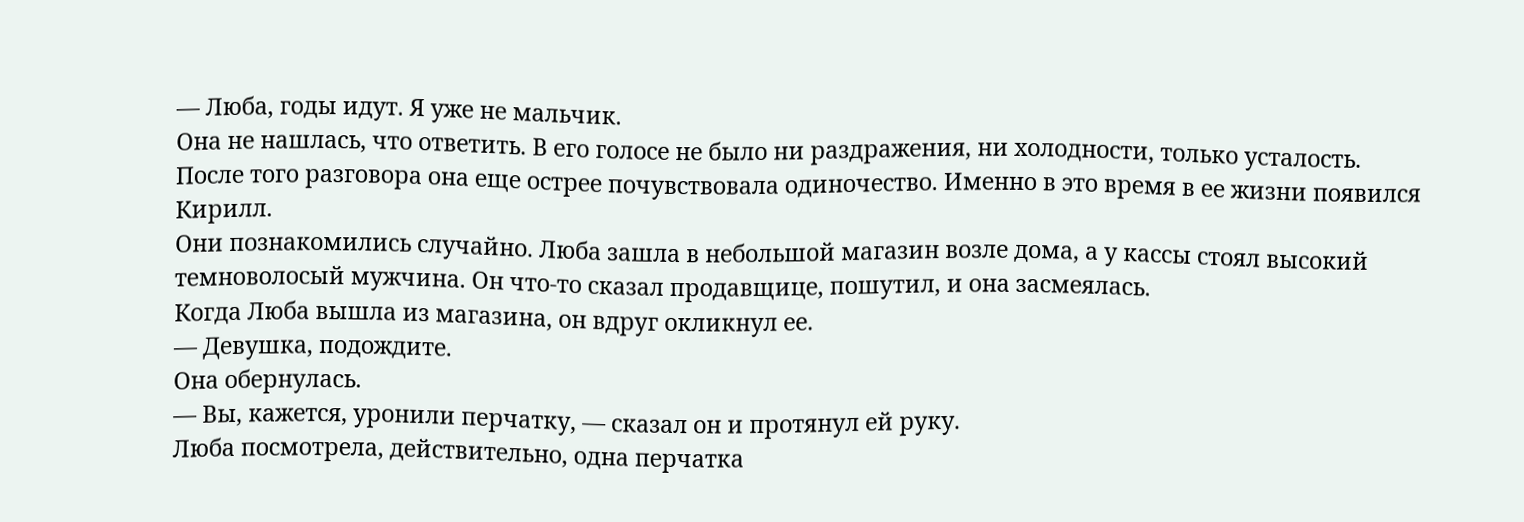— Люба, годы идут. Я уже не мальчик.
Она не нашлась, что ответить. В его голосе не было ни раздражения, ни холодности, только усталость.
После того разговора она еще острее почувствовала одиночество. Именно в это время в ее жизни появился Кирилл.
Они познакомились случайно. Люба зашла в небольшой магазин возле дома, а у кассы стоял высокий темноволосый мужчина. Он что-то сказал продавщице, пошутил, и она засмеялась.
Когда Люба вышла из магазина, он вдруг окликнул ее.
— Девушка, подождите.
Она обернулась.
— Вы, кажется, уронили перчатку, — сказал он и протянул ей руку.
Люба посмотрела, действительно, одна перчатка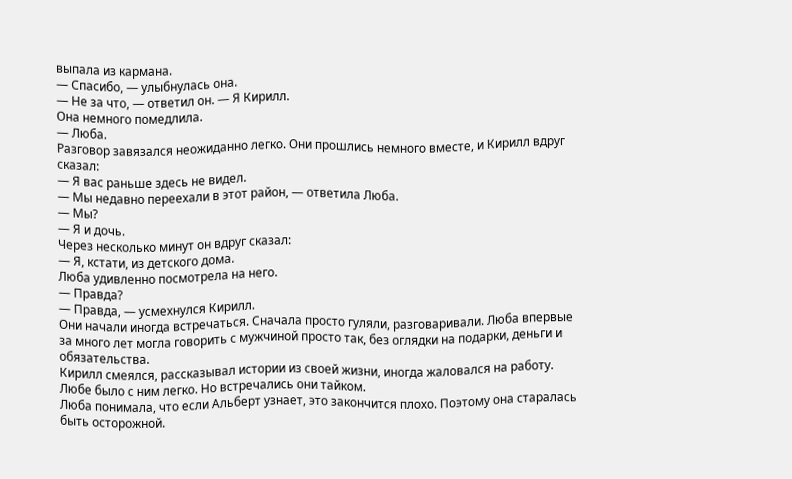выпала из кармана.
— Спасибо, — улыбнулась она.
— Не за что, — ответил он. — Я Кирилл.
Она немного помедлила.
— Люба.
Разговор завязался неожиданно легко. Они прошлись немного вместе, и Кирилл вдруг сказал:
— Я вас раньше здесь не видел.
— Мы недавно переехали в этот район, — ответила Люба.
— Мы?
— Я и дочь.
Через несколько минут он вдруг сказал:
— Я, кстати, из детского дома.
Люба удивленно посмотрела на него.
— Правда?
— Правда, — усмехнулся Кирилл.
Они начали иногда встречаться. Сначала просто гуляли, разговаривали. Люба впервые за много лет могла говорить с мужчиной просто так, без оглядки на подарки, деньги и обязательства.
Кирилл смеялся, рассказывал истории из своей жизни, иногда жаловался на работу.
Любе было с ним легко. Но встречались они тайком.
Люба понимала, что если Альберт узнает, это закончится плохо. Поэтому она старалась быть осторожной.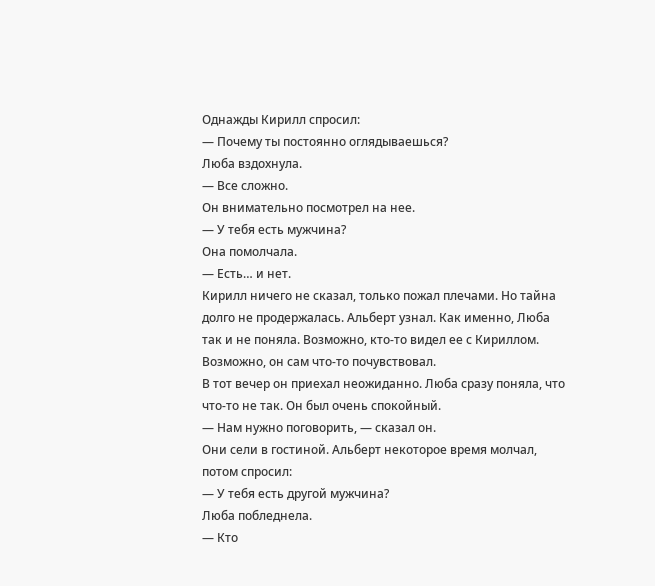Однажды Кирилл спросил:
— Почему ты постоянно оглядываешься?
Люба вздохнула.
— Все сложно.
Он внимательно посмотрел на нее.
— У тебя есть мужчина?
Она помолчала.
— Есть… и нет.
Кирилл ничего не сказал, только пожал плечами. Но тайна долго не продержалась. Альберт узнал. Как именно, Люба так и не поняла. Возможно, кто-то видел ее с Кириллом. Возможно, он сам что-то почувствовал.
В тот вечер он приехал неожиданно. Люба сразу поняла, что что-то не так. Он был очень спокойный.
— Нам нужно поговорить, — сказал он.
Они сели в гостиной. Альберт некоторое время молчал, потом спросил:
— У тебя есть другой мужчина?
Люба побледнела.
— Кто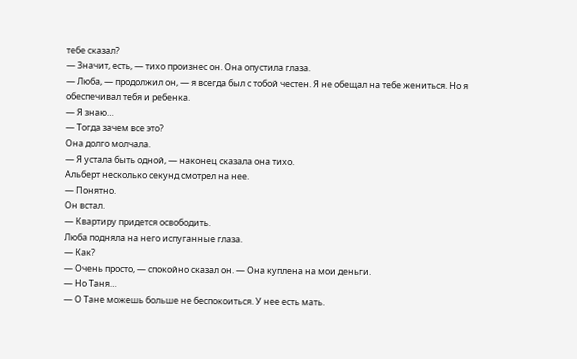тебе сказал?
— Значит, есть, — тихо произнес он. Она опустила глаза.
— Люба, — продолжил он, — я всегда был с тобой честен. Я не обещал на тебе жениться. Но я обеспечивал тебя и ребенка.
— Я знаю…
— Тогда зачем все это?
Она долго молчала.
— Я устала быть одной, — наконец сказала она тихо.
Альберт несколько секунд смотрел на нее.
— Понятно.
Он встал.
— Квартиру придется освободить.
Люба подняла на него испуганные глаза.
— Как?
— Очень просто, — спокойно сказал он. — Она куплена на мои деньги.
— Но Таня…
— О Тане можешь больше не беспокоиться. У нее есть мать.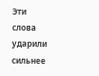Эти слова ударили сильнее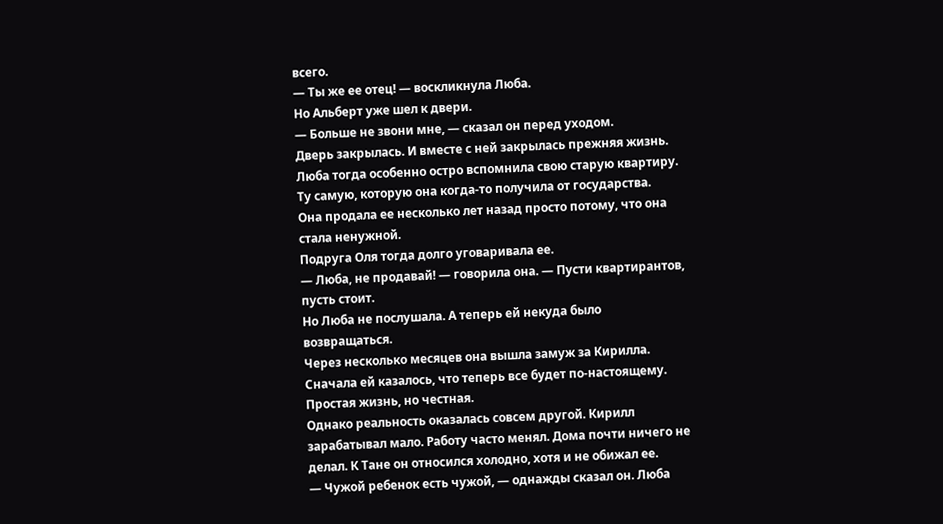всего.
— Ты же ее отец! — воскликнула Люба.
Но Альберт уже шел к двери.
— Больше не звони мне, — сказал он перед уходом.
Дверь закрылась. И вместе с ней закрылась прежняя жизнь.
Люба тогда особенно остро вспомнила свою старую квартиру. Ту самую, которую она когда-то получила от государства.
Она продала ее несколько лет назад просто потому, что она стала ненужной.
Подруга Оля тогда долго уговаривала ее.
— Люба, не продавай! — говорила она. — Пусти квартирантов, пусть стоит.
Но Люба не послушала. А теперь ей некуда было возвращаться.
Через несколько месяцев она вышла замуж за Кирилла. Сначала ей казалось, что теперь все будет по-настоящему. Простая жизнь, но честная.
Однако реальность оказалась совсем другой. Кирилл зарабатывал мало. Работу часто менял. Дома почти ничего не делал. К Тане он относился холодно, хотя и не обижал ее.
— Чужой ребенок есть чужой, — однажды сказал он. Люба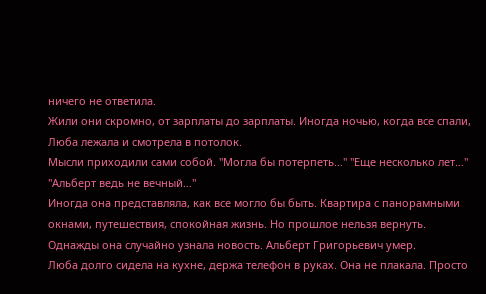ничего не ответила.
Жили они скромно, от зарплаты до зарплаты. Иногда ночью, когда все спали, Люба лежала и смотрела в потолок.
Мысли приходили сами собой. "Могла бы потерпеть…" "Еще несколько лет…"
"Альберт ведь не вечный…"
Иногда она представляла, как все могло бы быть. Квартира с панорамными окнами, путешествия, спокойная жизнь. Но прошлое нельзя вернуть.
Однажды она случайно узнала новость. Альберт Григорьевич умер.
Люба долго сидела на кухне, держа телефон в руках. Она не плакала. Просто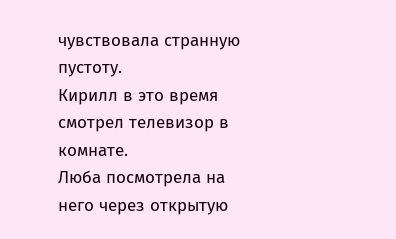чувствовала странную пустоту.
Кирилл в это время смотрел телевизор в комнате.
Люба посмотрела на него через открытую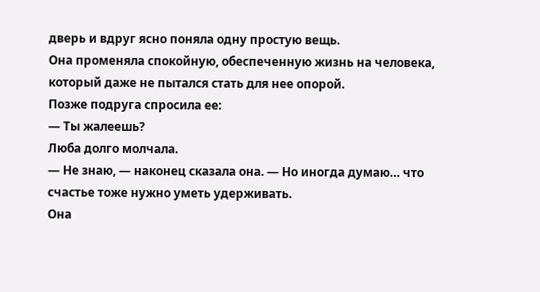дверь и вдруг ясно поняла одну простую вещь.
Она променяла спокойную, обеспеченную жизнь на человека, который даже не пытался стать для нее опорой.
Позже подруга спросила ее:
— Ты жалеешь?
Люба долго молчала.
— Не знаю, — наконец сказала она. — Но иногда думаю… что счастье тоже нужно уметь удерживать.
Она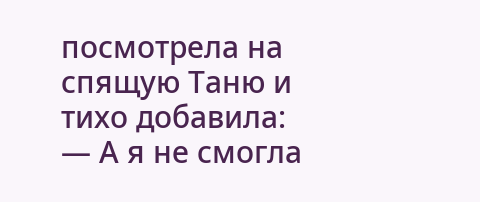посмотрела на спящую Таню и тихо добавила:
— А я не смогла